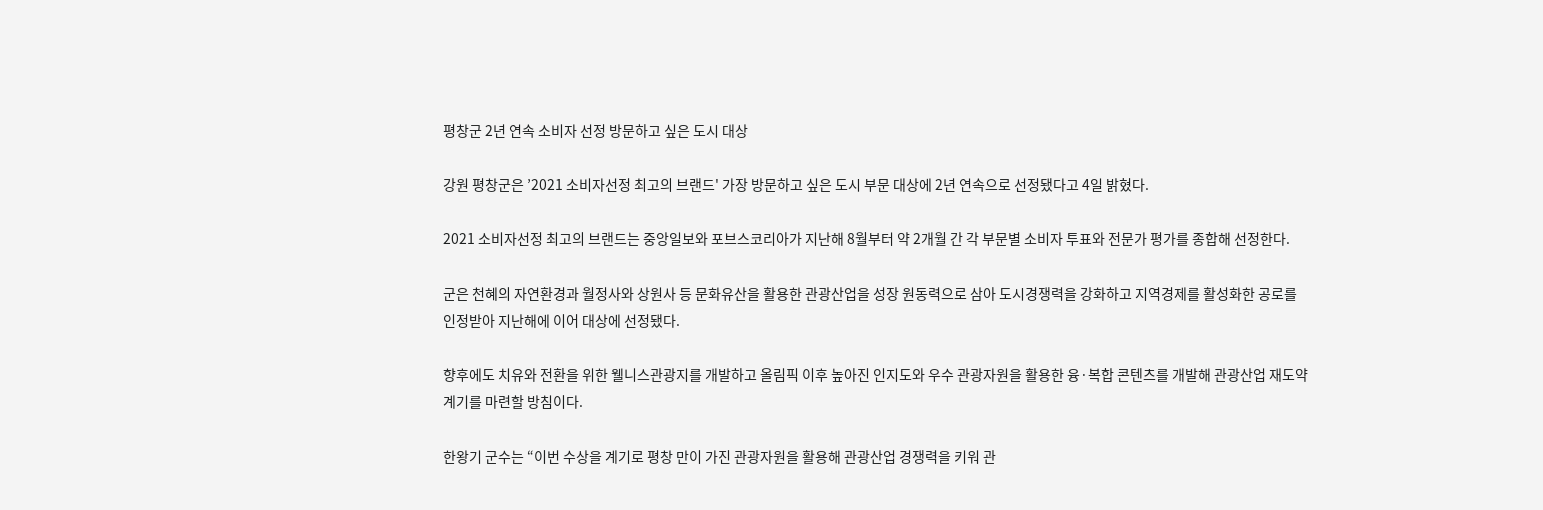평창군 2년 연속 소비자 선정 방문하고 싶은 도시 대상

강원 평창군은 ’2021 소비자선정 최고의 브랜드' 가장 방문하고 싶은 도시 부문 대상에 2년 연속으로 선정됐다고 4일 밝혔다.

2021 소비자선정 최고의 브랜드는 중앙일보와 포브스코리아가 지난해 8월부터 약 2개월 간 각 부문별 소비자 투표와 전문가 평가를 종합해 선정한다.

군은 천혜의 자연환경과 월정사와 상원사 등 문화유산을 활용한 관광산업을 성장 원동력으로 삼아 도시경쟁력을 강화하고 지역경제를 활성화한 공로를 인정받아 지난해에 이어 대상에 선정됐다.

향후에도 치유와 전환을 위한 웰니스관광지를 개발하고 올림픽 이후 높아진 인지도와 우수 관광자원을 활용한 융·복합 콘텐츠를 개발해 관광산업 재도약 계기를 마련할 방침이다.

한왕기 군수는 “이번 수상을 계기로 평창 만이 가진 관광자원을 활용해 관광산업 경쟁력을 키워 관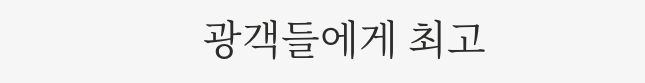광객들에게 최고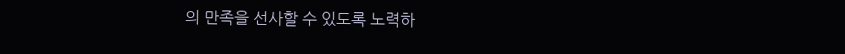의 만족을 선사할 수 있도록 노력하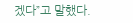겠다”고 말했다.